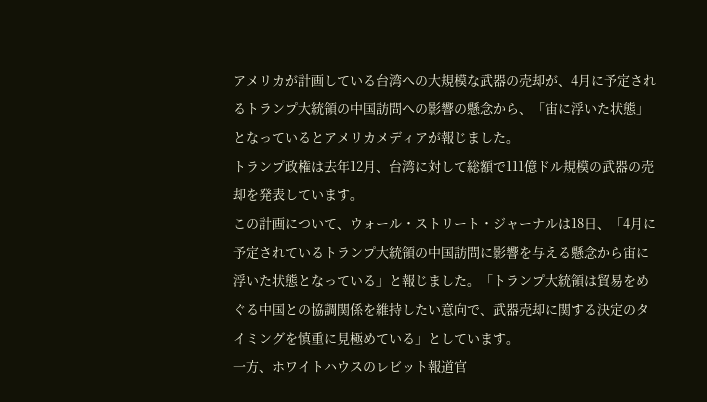アメリカが計画している台湾への大規模な武器の売却が、4月に予定されるトランプ大統領の中国訪問への影響の懸念から、「宙に浮いた状態」となっているとアメリカメディアが報じました。
トランプ政権は去年12月、台湾に対して総額で111億ドル規模の武器の売却を発表しています。
この計画について、ウォール・ストリート・ジャーナルは18日、「4月に予定されているトランプ大統領の中国訪問に影響を与える懸念から宙に浮いた状態となっている」と報じました。「トランプ大統領は貿易をめぐる中国との協調関係を維持したい意向で、武器売却に関する決定のタイミングを慎重に見極めている」としています。
一方、ホワイトハウスのレビット報道官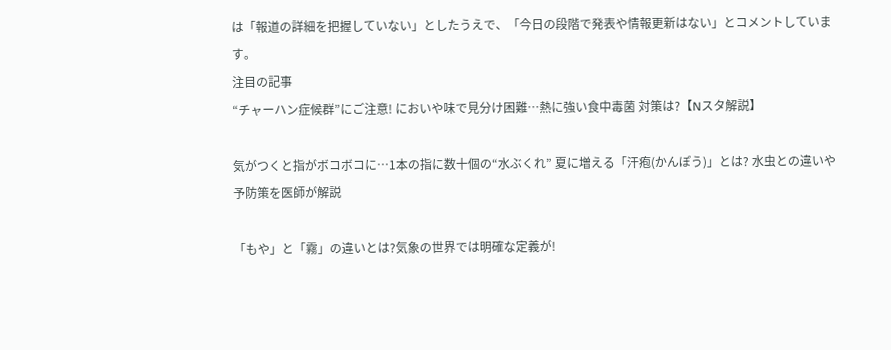は「報道の詳細を把握していない」としたうえで、「今日の段階で発表や情報更新はない」とコメントしています。
注目の記事
“チャーハン症候群”にご注意! においや味で見分け困難…熱に強い食中毒菌 対策は?【Nスタ解説】

気がつくと指がボコボコに…1本の指に数十個の“水ぶくれ” 夏に増える「汗疱(かんぽう)」とは? 水虫との違いや予防策を医師が解説

「もや」と「霧」の違いとは?気象の世界では明確な定義が!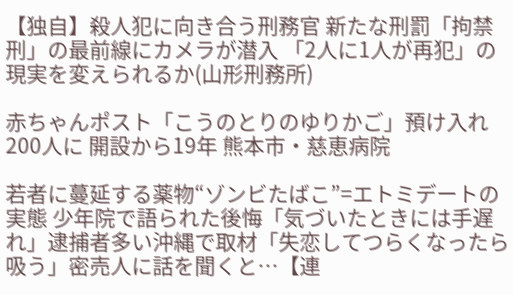【独自】殺人犯に向き合う刑務官 新たな刑罰「拘禁刑」の最前線にカメラが潜入 「2人に1人が再犯」の現実を変えられるか(山形刑務所)

赤ちゃんポスト「こうのとりのゆりかご」預け入れ200人に 開設から19年 熊本市・慈恵病院

若者に蔓延する薬物“ゾンビたばこ”=エトミデートの実態 少年院で語られた後悔「気づいたときには手遅れ」逮捕者多い沖縄で取材「失恋してつらくなったら吸う」密売人に話を聞くと…【連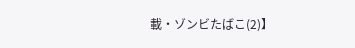載・ゾンビたばこ(2)】